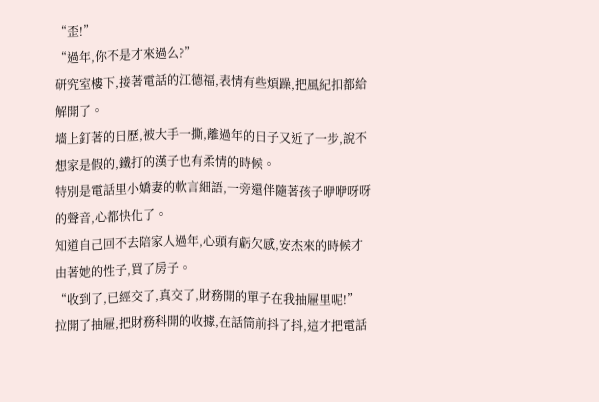“歪!”
“過年,你不是才來過么?”
研究室樓下,接著電話的江德福,表情有些煩躁,把風紀扣都給解開了。
墻上釘著的日歷,被大手一撕,離過年的日子又近了一步,說不想家是假的,鐵打的漢子也有柔情的時候。
特別是電話里小嬌妻的軟言細語,一旁還伴隨著孩子咿咿呀呀的聲音,心都快化了。
知道自己回不去陪家人過年,心頭有虧欠感,安杰來的時候才由著她的性子,買了房子。
“收到了,已經交了,真交了,財務開的單子在我抽屜里呢!”
拉開了抽屜,把財務科開的收據,在話筒前抖了抖,這才把電話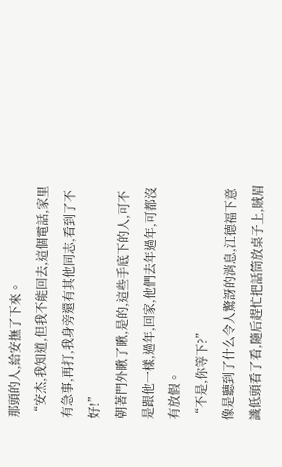那頭的人,給安撫了下來。
“安杰,我知道,但我不能回去,這個電話,家里有急事,再打,我身旁還有其他同志,看到了不好!”
朝著門外瞅了瞅,是的,這些手底下的人,可不是跟他一樣,過年,回家,他們去年過年,可都沒有放假。
“不是,你等下?”
像是聽到了什么令人驚訝的消息,江德福下意識低頭看了看,隨后趕忙把話筒放桌子上,賊眉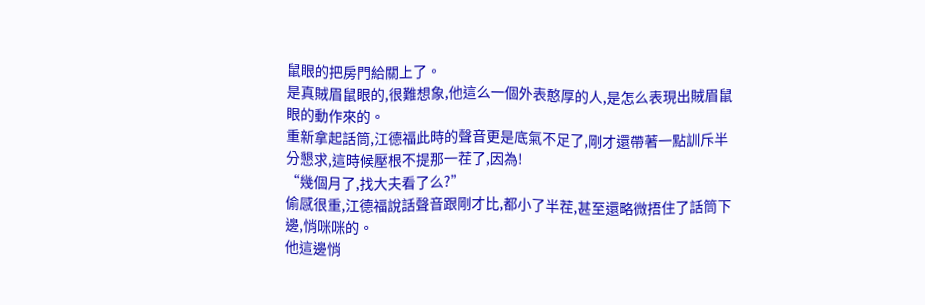鼠眼的把房門給關上了。
是真賊眉鼠眼的,很難想象,他這么一個外表憨厚的人,是怎么表現出賊眉鼠眼的動作來的。
重新拿起話筒,江德福此時的聲音更是底氣不足了,剛才還帶著一點訓斥半分懇求,這時候壓根不提那一茬了,因為!
“幾個月了,找大夫看了么?”
偷感很重,江德福說話聲音跟剛才比,都小了半茬,甚至還略微捂住了話筒下邊,悄咪咪的。
他這邊悄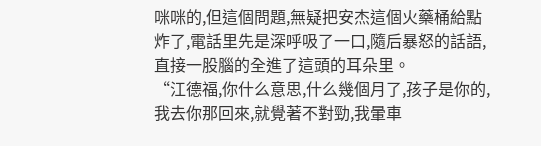咪咪的,但這個問題,無疑把安杰這個火藥桶給點炸了,電話里先是深呼吸了一口,隨后暴怒的話語,直接一股腦的全進了這頭的耳朵里。
“江德福,你什么意思,什么幾個月了,孩子是你的,我去你那回來,就覺著不對勁,我暈車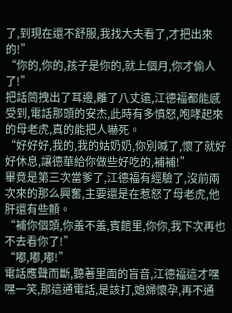了,到現在還不舒服,我找大夫看了,才把出來的!”
“你的,你的,孩子是你的,就上個月,你才偷人了!”
把話筒拽出了耳邊,離了八丈遠,江德福都能感受到,電話那頭的安杰,此時有多憤怒,咆哮起來的母老虎,真的能把人嚇死。
“好好好,我的,我的姑奶奶,你別喊了,懷了就好好休息,讓德華給你做些好吃的,補補!”
畢竟是第三次當爹了,江德福有經驗了,沒前兩次來的那么興奮,主要還是在惹怒了母老虎,他肝還有些顫。
“補你個頭,你羞不羞,賓館里,你你,我下次再也不去看你了!”
“嘟,嘟,嘟!”
電話應聲而斷,聽著里面的盲音,江德福這才嘿嘿一笑,那這通電話,是該打,媳婦懷孕,再不通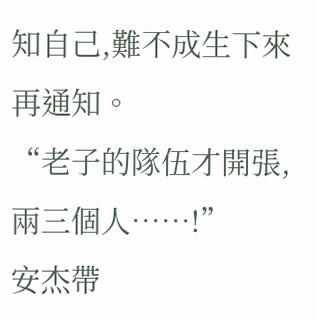知自己,難不成生下來再通知。
“老子的隊伍才開張,兩三個人……!”
安杰帶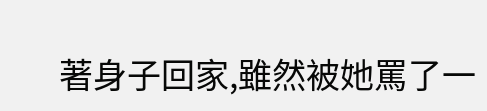著身子回家,雖然被她罵了一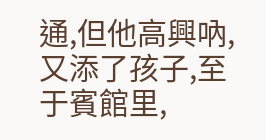通,但他高興吶,又添了孩子,至于賓館里,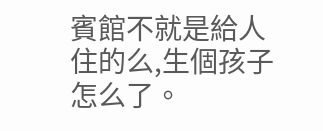賓館不就是給人住的么,生個孩子怎么了。